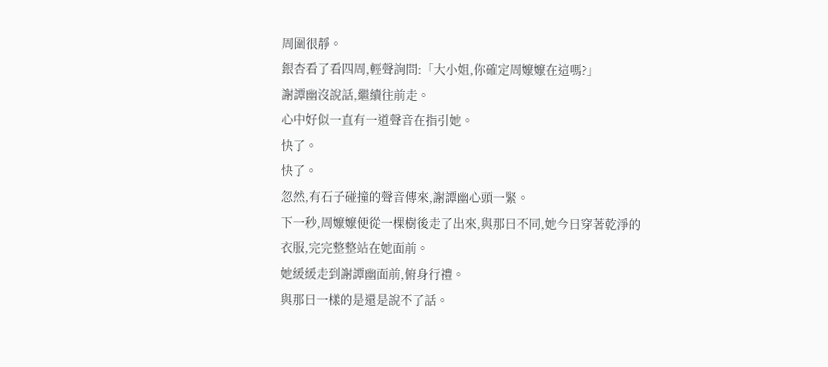周圍很靜。
銀杏看了看四周,輕聲詢問:「大小姐,你確定周嬤嬤在這嗎?」
謝譚幽沒說話,繼續往前走。
心中好似一直有一道聲音在指引她。
快了。
快了。
忽然,有石子碰撞的聲音傳來,謝譚幽心頭一緊。
下一秒,周嬤嬤便從一棵樹後走了出來,與那日不同,她今日穿著乾淨的衣服,完完整整站在她面前。
她緩緩走到謝譚幽面前,俯身行禮。
與那日一樣的是還是說不了話。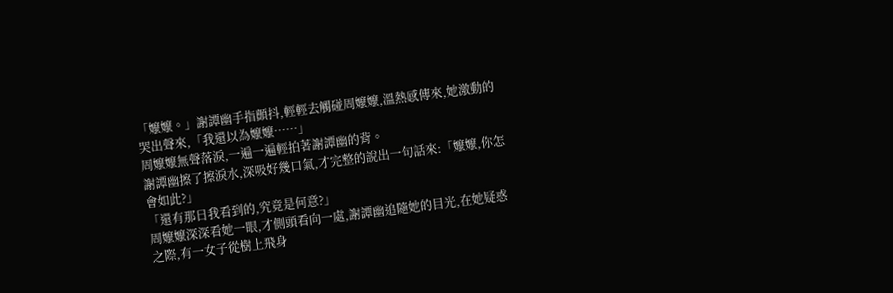「嬤嬤。」謝譚幽手指顫抖,輕輕去觸碰周嬤嬤,溫熱感傳來,她激動的哭出聲來,「我還以為嬤嬤……」
周嬤嬤無聲落淚,一遍一遍輕拍著謝譚幽的背。
謝譚幽擦了擦淚水,深吸好幾口氣,才完整的說出一句話來:「嬤嬤,你怎會如此?」
「還有那日我看到的,究竟是何意?」
周嬤嬤深深看她一眼,才側頭看向一處,謝譚幽追隨她的目光,在她疑惑之際,有一女子從樹上飛身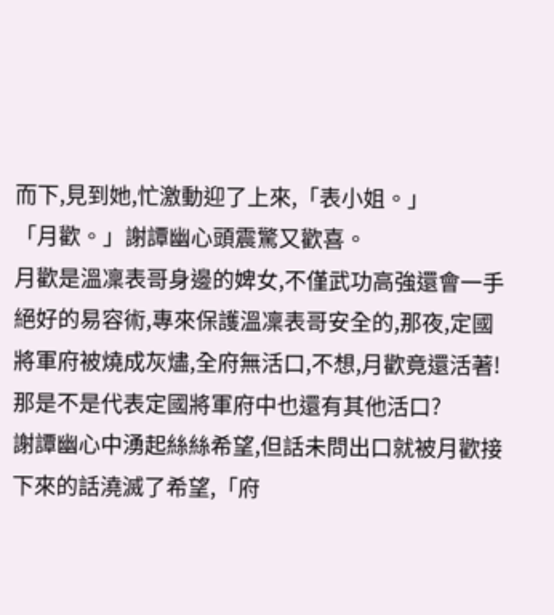而下,見到她,忙激動迎了上來,「表小姐。」
「月歡。」謝譚幽心頭震驚又歡喜。
月歡是溫凜表哥身邊的婢女,不僅武功高強還會一手絕好的易容術,專來保護溫凜表哥安全的,那夜,定國將軍府被燒成灰燼,全府無活口,不想,月歡竟還活著!
那是不是代表定國將軍府中也還有其他活口?
謝譚幽心中湧起絲絲希望,但話未問出口就被月歡接下來的話澆滅了希望,「府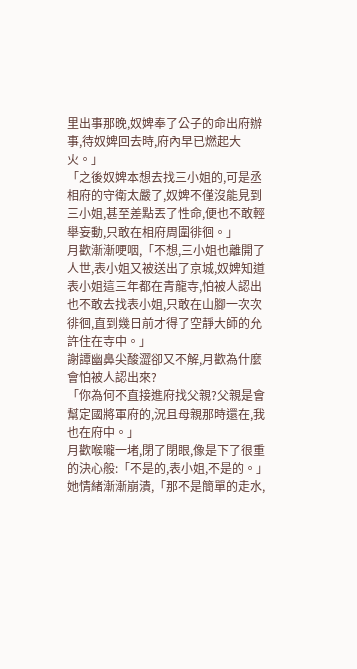里出事那晚,奴婢奉了公子的命出府辦事,待奴婢回去時,府內早已燃起大火。」
「之後奴婢本想去找三小姐的,可是丞相府的守衛太嚴了,奴婢不僅沒能見到三小姐,甚至差點丟了性命,便也不敢輕舉妄動,只敢在相府周圍徘徊。」
月歡漸漸哽咽,「不想,三小姐也離開了人世,表小姐又被送出了京城,奴婢知道表小姐這三年都在青龍寺,怕被人認出也不敢去找表小姐,只敢在山腳一次次徘徊,直到幾日前才得了空靜大師的允許住在寺中。」
謝譚幽鼻尖酸澀卻又不解,月歡為什麼會怕被人認出來?
「你為何不直接進府找父親?父親是會幫定國將軍府的,況且母親那時還在,我也在府中。」
月歡喉嚨一堵,閉了閉眼,像是下了很重的決心般:「不是的,表小姐,不是的。」
她情緒漸漸崩潰,「那不是簡單的走水,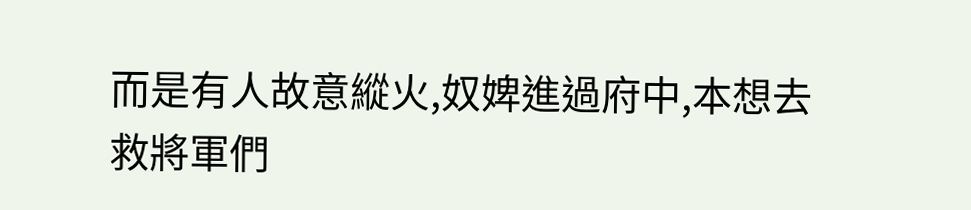而是有人故意縱火,奴婢進過府中,本想去救將軍們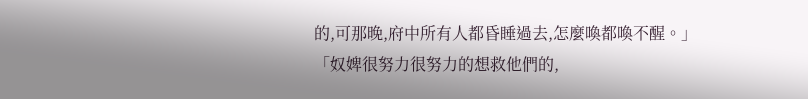的,可那晚,府中所有人都昏睡過去,怎麼喚都喚不醒。」
「奴婢很努力很努力的想救他們的,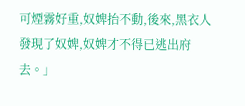可煙霧好重,奴婢抬不動,後來,黑衣人發現了奴婢,奴婢才不得已逃出府去。」